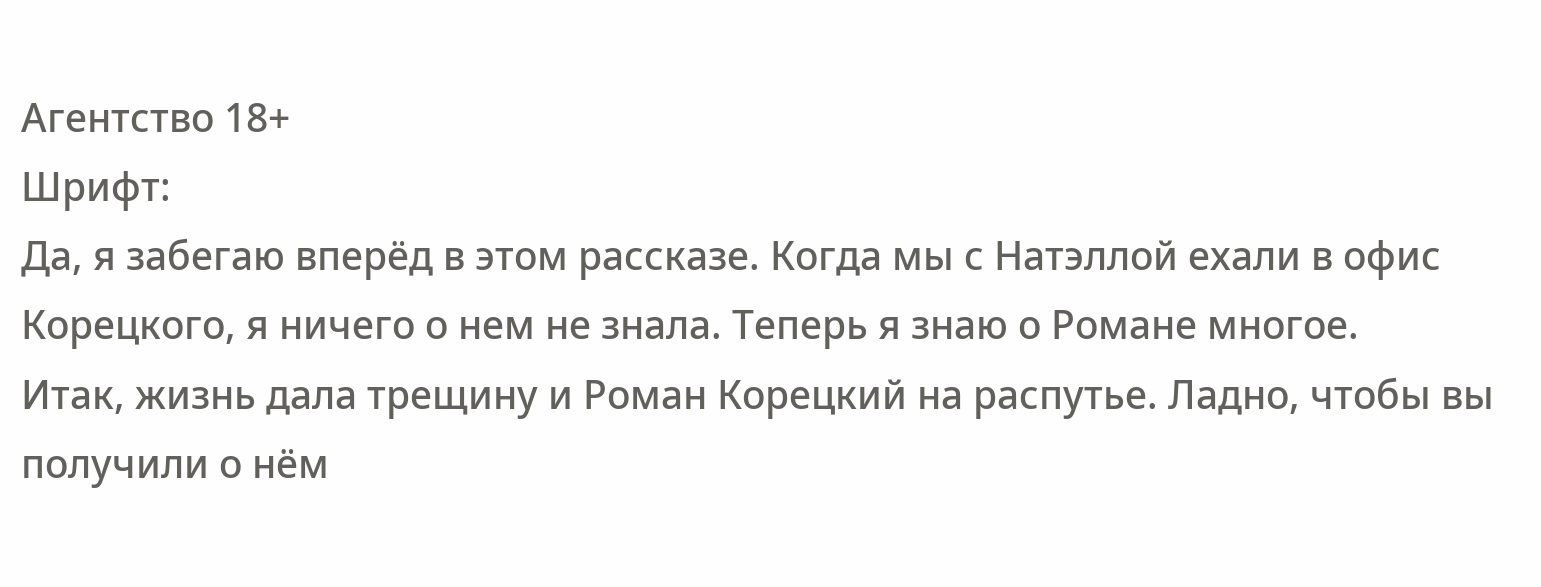Агентство 18+
Шрифт:
Да, я забегаю вперёд в этом рассказе. Когда мы с Натэллой ехали в офис Корецкого, я ничего о нем не знала. Теперь я знаю о Романе многое.
Итак, жизнь дала трещину и Роман Корецкий на распутье. Ладно, чтобы вы получили о нём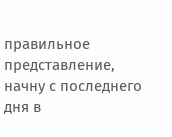правильное представление, начну с последнего дня в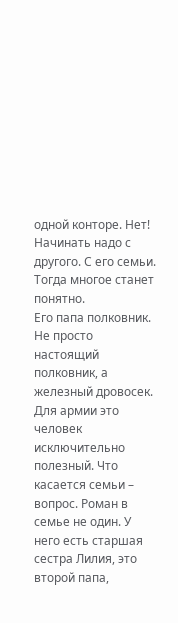одной конторе. Нет! Начинать надо с другого. С его семьи. Тогда многое станет понятно.
Его папа полковник. Не просто настоящий полковник, а железный дровосек. Для армии это человек исключительно полезный. Что касается семьи – вопрос. Роман в семье не один. У него есть старшая сестра Лилия, это второй папа,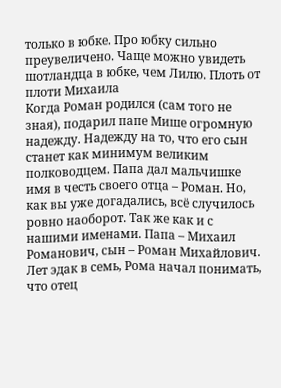только в юбке. Про юбку сильно преувеличено. Чаще можно увидеть шотландца в юбке, чем Лилю. Плоть от плоти Михаила
Когда Роман родился (сам того не зная), подарил папе Мише огромную надежду. Надежду на то, что его сын станет как минимум великим полководцем. Папа дал мальчишке имя в честь своего отца – Роман. Но, как вы уже догадались, всё случилось ровно наоборот. Так же как и с нашими именами. Папа – Михаил Романович, сын – Роман Михайлович. Лет эдак в семь, Рома начал понимать, что отец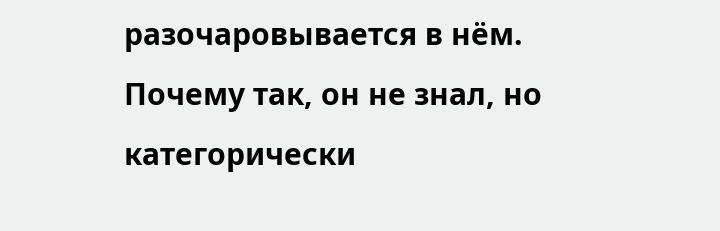разочаровывается в нём. Почему так, он не знал, но категорически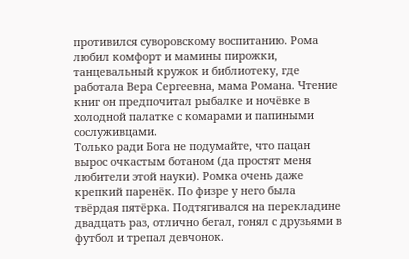противился суворовскому воспитанию. Рома любил комфорт и мамины пирожки, танцевальный кружок и библиотеку, где работала Вера Сергеевна, мама Романа. Чтение книг он предпочитал рыбалке и ночёвке в холодной палатке с комарами и папиными сослуживцами.
Только ради Бога не подумайте, что пацан вырос очкастым ботаном (да простят меня любители этой науки). Ромка очень даже крепкий паренёк. По физре у него была твёрдая пятёрка. Подтягивался на перекладине двадцать раз, отлично бегал, гонял с друзьями в футбол и трепал девчонок.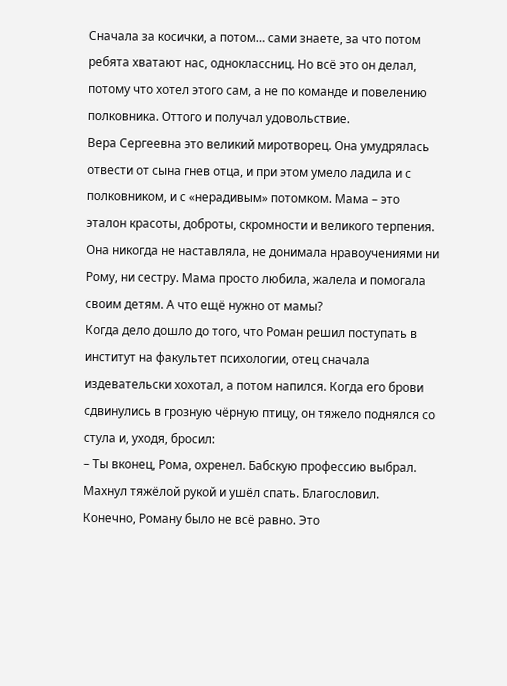Сначала за косички, а потом… сами знаете, за что потом ребята хватают нас, одноклассниц. Но всё это он делал, потому что хотел этого сам, а не по команде и повелению полковника. Оттого и получал удовольствие.
Вера Сергеевна это великий миротворец. Она умудрялась отвести от сына гнев отца, и при этом умело ладила и с полковником, и с «нерадивым» потомком. Мама – это эталон красоты, доброты, скромности и великого терпения. Она никогда не наставляла, не донимала нравоучениями ни Рому, ни сестру. Мама просто любила, жалела и помогала своим детям. А что ещё нужно от мамы?
Когда дело дошло до того, что Роман решил поступать в институт на факультет психологии, отец сначала издевательски хохотал, а потом напился. Когда его брови сдвинулись в грозную чёрную птицу, он тяжело поднялся со стула и, уходя, бросил:
– Ты вконец, Рома, охренел. Бабскую профессию выбрал.
Махнул тяжёлой рукой и ушёл спать. Благословил.
Конечно, Роману было не всё равно. Это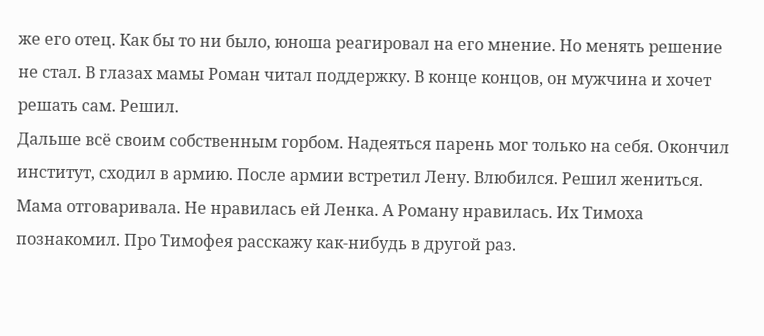же его отец. Как бы то ни было, юноша реагировал на его мнение. Но менять решение не стал. В глазах мамы Роман читал поддержку. В конце концов, он мужчина и хочет решать сам. Решил.
Дальше всё своим собственным горбом. Надеяться парень мог только на себя. Окончил институт, сходил в армию. После армии встретил Лену. Влюбился. Решил жениться. Мама отговаривала. Не нравилась ей Ленка. А Роману нравилась. Их Тимоха познакомил. Про Тимофея расскажу как-нибудь в другой раз.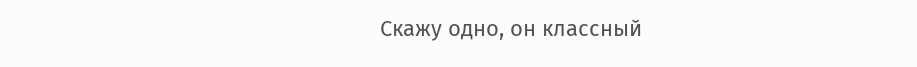Скажу одно, он классный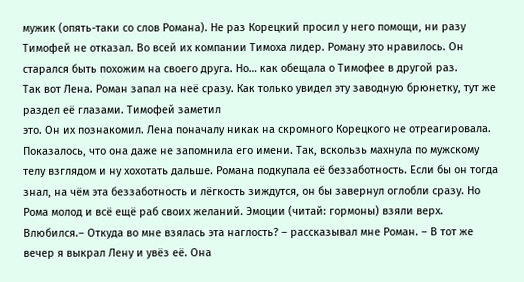мужик (опять-таки со слов Романа). Не раз Корецкий просил у него помощи, ни разу Тимофей не отказал. Во всей их компании Тимоха лидер. Роману это нравилось. Он старался быть похожим на своего друга. Но… как обещала о Тимофее в другой раз.
Так вот Лена. Роман запал на неё сразу. Как только увидел эту заводную брюнетку, тут же раздел её глазами. Тимофей заметил
это. Он их познакомил. Лена поначалу никак на скромного Корецкого не отреагировала. Показалось, что она даже не запомнила его имени. Так, вскользь махнула по мужскому телу взглядом и ну хохотать дальше. Романа подкупала её беззаботность. Если бы он тогда знал, на чём эта беззаботность и лёгкость зиждутся, он бы завернул оглобли сразу. Но Рома молод и всё ещё раб своих желаний. Эмоции (читай: гормоны) взяли верх. Влюбился.– Откуда во мне взялась эта наглость? – рассказывал мне Роман. – В тот же вечер я выкрал Лену и увёз её. Она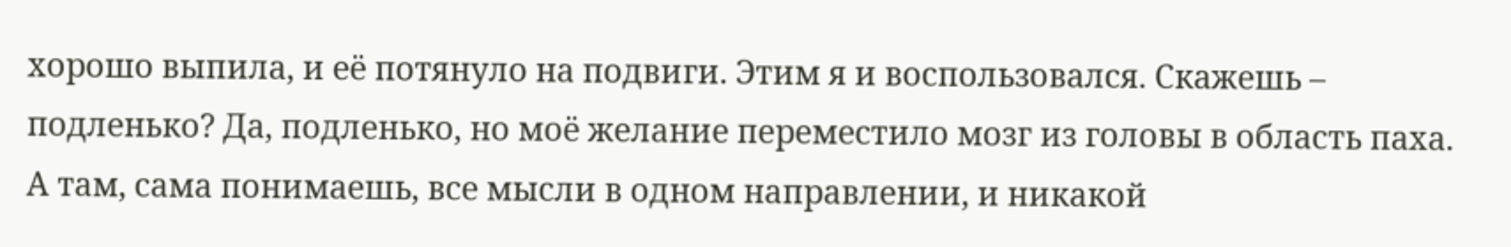хорошо выпила, и её потянуло на подвиги. Этим я и воспользовался. Скажешь – подленько? Да, подленько, но моё желание переместило мозг из головы в область паха. А там, сама понимаешь, все мысли в одном направлении, и никакой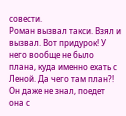совести.
Роман вызвал такси. Взял и вызвал. Вот придурок! У него вообще не было плана, куда именно ехать с Леной. Да чего там план?! Он даже не знал, поедет она с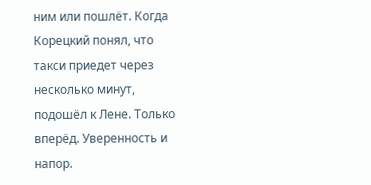ним или пошлёт. Когда Корецкий понял, что такси приедет через несколько минут, подошёл к Лене. Только вперёд. Уверенность и напор.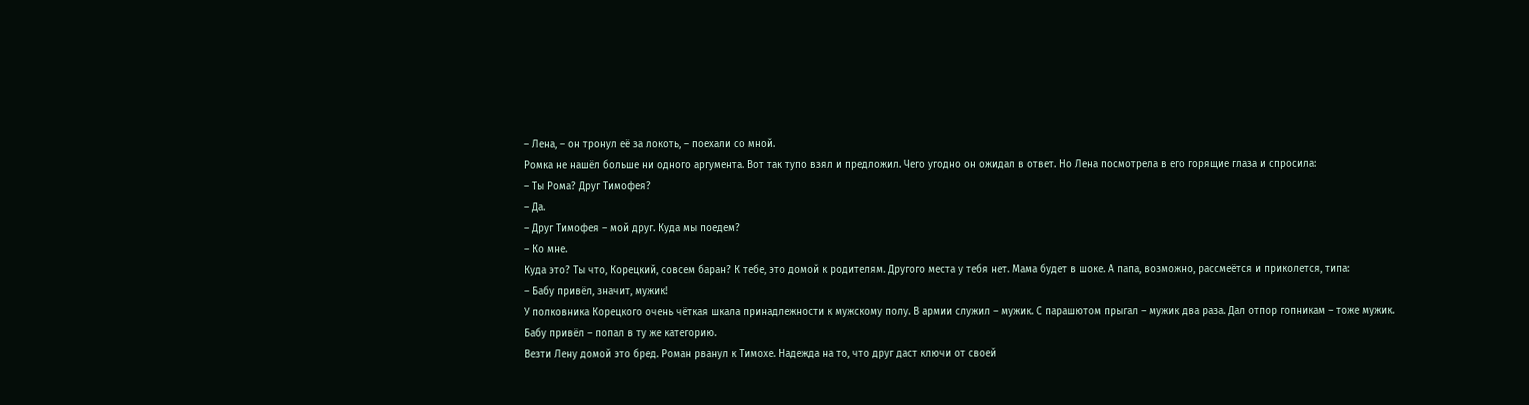– Лена, – он тронул её за локоть, – поехали со мной.
Ромка не нашёл больше ни одного аргумента. Вот так тупо взял и предложил. Чего угодно он ожидал в ответ. Но Лена посмотрела в его горящие глаза и спросила:
– Ты Рома? Друг Тимофея?
– Да.
– Друг Тимофея – мой друг. Куда мы поедем?
– Ко мне.
Куда это? Ты что, Корецкий, совсем баран? К тебе, это домой к родителям. Другого места у тебя нет. Мама будет в шоке. А папа, возможно, рассмеётся и приколется, типа:
– Бабу привёл, значит, мужик!
У полковника Корецкого очень чёткая шкала принадлежности к мужскому полу. В армии служил – мужик. С парашютом прыгал – мужик два раза. Дал отпор гопникам – тоже мужик. Бабу привёл – попал в ту же категорию.
Везти Лену домой это бред. Роман рванул к Тимохе. Надежда на то, что друг даст ключи от своей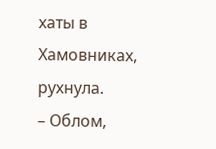хаты в Хамовниках, рухнула.
– Облом,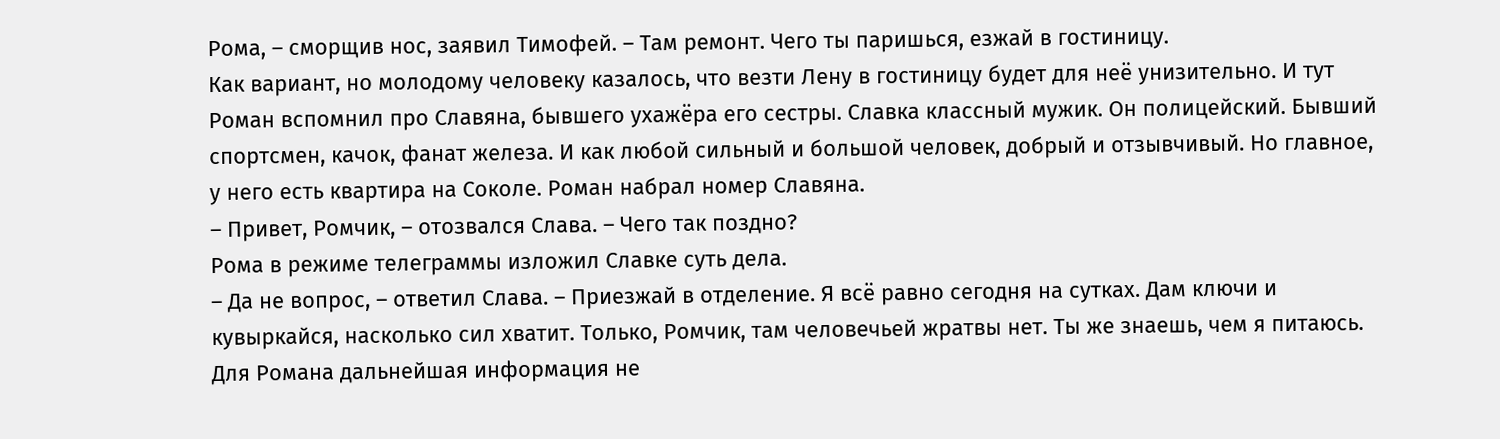Рома, – сморщив нос, заявил Тимофей. – Там ремонт. Чего ты паришься, езжай в гостиницу.
Как вариант, но молодому человеку казалось, что везти Лену в гостиницу будет для неё унизительно. И тут Роман вспомнил про Славяна, бывшего ухажёра его сестры. Славка классный мужик. Он полицейский. Бывший спортсмен, качок, фанат железа. И как любой сильный и большой человек, добрый и отзывчивый. Но главное, у него есть квартира на Соколе. Роман набрал номер Славяна.
– Привет, Ромчик, – отозвался Слава. – Чего так поздно?
Рома в режиме телеграммы изложил Славке суть дела.
– Да не вопрос, – ответил Слава. – Приезжай в отделение. Я всё равно сегодня на сутках. Дам ключи и кувыркайся, насколько сил хватит. Только, Ромчик, там человечьей жратвы нет. Ты же знаешь, чем я питаюсь.
Для Романа дальнейшая информация не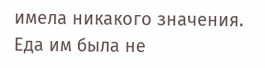имела никакого значения. Еда им была не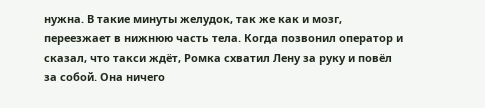нужна. В такие минуты желудок, так же как и мозг, переезжает в нижнюю часть тела. Когда позвонил оператор и сказал, что такси ждёт, Ромка схватил Лену за руку и повёл за собой. Она ничего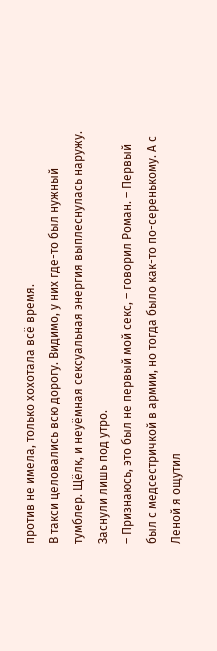против не имела, только хохотала всё время.
В такси целовались всю дорогу. Видимо, у них где-то был нужный тумблер. Щёлк, и неуёмная сексуальная энергия выплеснулась наружу. Заснули лишь под утро.
– Признаюсь, это был не первый мой секс, – говорил Роман. – Первый был с медсестричкой в армии, но тогда было как-то по-серенькому. А с Леной я ощутил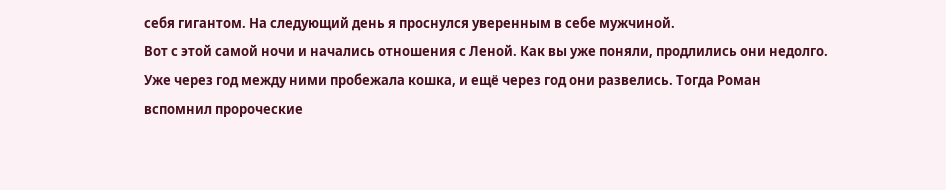себя гигантом. На следующий день я проснулся уверенным в себе мужчиной.
Вот с этой самой ночи и начались отношения с Леной. Как вы уже поняли, продлились они недолго. Уже через год между ними пробежала кошка, и ещё через год они развелись. Тогда Роман вспомнил пророческие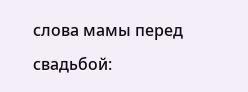слова мамы перед свадьбой: